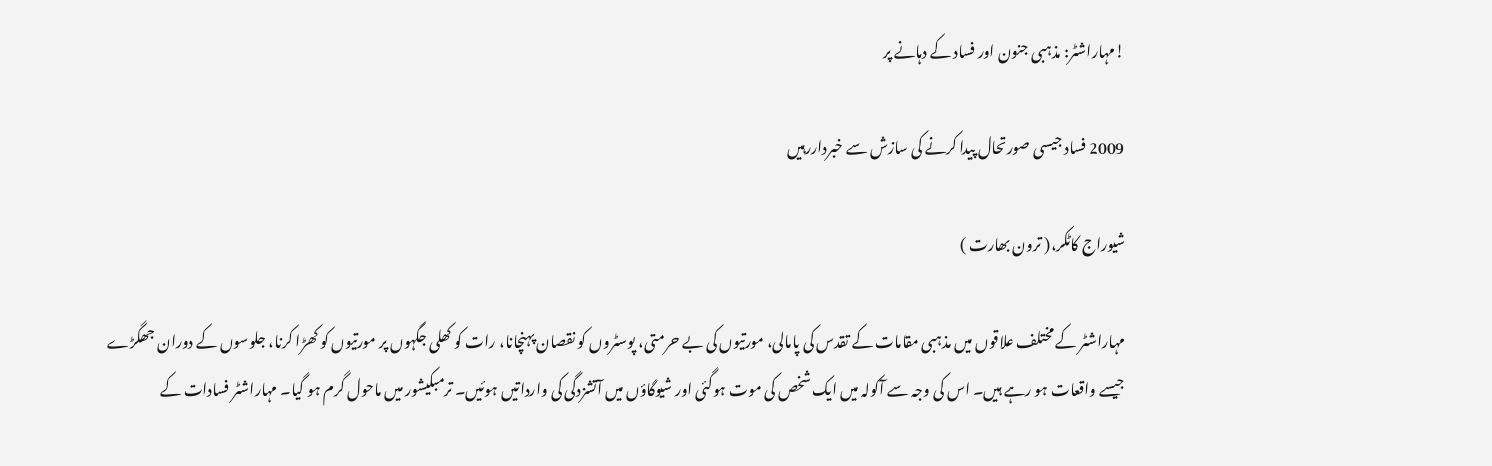!مہاراشٹر: مذہبی جنون اور فساد کے دہانے پر

2009 فساد جیسی صورتحال پیدا کرنے کی سازش سے خبرداررہیں

شیوراج کاٹکر،( ترون بھارت )

مہاراشٹر کے مختلف علاقوں میں مذہبی مقامات کے تقدس کی پامالی، مورتیوں کی بے حرمتی، پوسٹروں کو نقصان پہنچانا، رات کو کھلی جگہوں پر مورتیوں کو کھڑا کرنا، جلوسوں کے دوران جھگڑے جیسے واقعات ہو رہے ہیں۔ اس کی وجہ سے آکولہ میں ایک شخص کی موت ہوگئی اور شیوگاؤں میں آتشزدگی کی وارداتیں ہوئیں۔ ترمبکیشور میں ماحول گرم ہو گیا۔ مہاراشٹر فسادات کے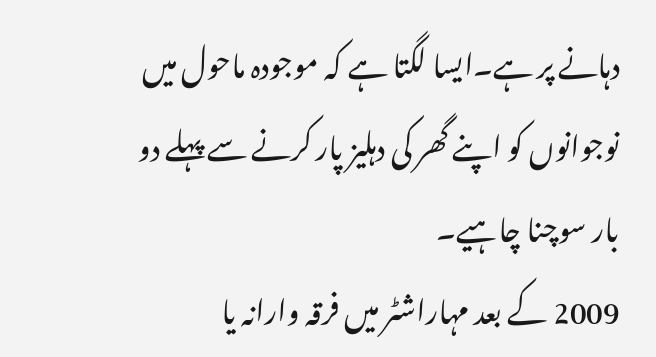دہانے پر ہے۔ایسا لگتا ہے کہ موجودہ ماحول میں نوجوانوں کو اپنے گھر کی دہلیز پار کرنے سے پہلے دو بار سوچنا چاہیے۔
2009 کے بعد مہاراشٹر میں فرقہ وارانہ یا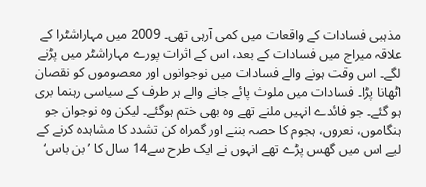مذہبی فسادات کے واقعات میں کمی آرہی تھی۔ 2009 میں مہاراشٹرا کے علاقہ میراج میں فسادات کے بعد، اس کے اثرات پورے مہاراشٹر میں پڑنے لگے۔ اس وقت ہونے والے فسادات میں نوجوانوں اور معصوموں کو نقصان اٹھانا پڑا۔ فسادات میں ملوث پائے جانے والے ہر طرف کے سیاسی رہنما بری ہو گئے۔ جو فائدے انہیں ملنے تھے وہ بھی ختم ہوگئے۔ لیکن وہ نوجوان جو ہنگاموں، نعروں، ہجوم کا حصہ بننے اور گمراہ کن تشدد کا مشاہدہ کرنے کے لیے اس میں گھس پڑے تھے انہوں نے ایک طرح سے14 سال کا ’بن باس‘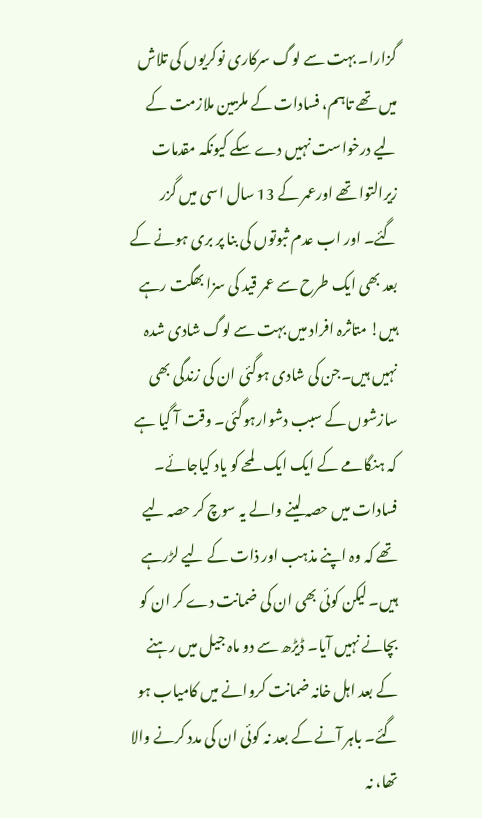گزارا۔ بہت سے لوگ سرکاری نوکریوں کی تلاش میں تھے تاہم، فسادات کے ملزمین ملازمت کے لیے درخواست نہیں دے سکے کیونکہ مقدمات زیرالتوا تھے اورعمر کے 13 سال اسی میں گزر گئے۔ اور اب عدم ثبوتوں کی بنا پر بری ہونے کے بعد بھی ایک طرح سے عمر قید کی سزا بھگت رہے ہیں! متاثرہ افراد میں بہت سے لوگ شادی شدہ نہیں ہیں۔جن کی شادی ہوگئی ان کی زندگی بھی سازشوں کے سبب دشوارہوگئی۔ وقت آ گیا ہے کہ ہنگامے کے ایک ایک لمحے کو یاد کیاجائے۔ فسادات میں حصہ لینے والے یہ سوچ کر حصہ لیے تھے کہ وہ اپنے مذہب اور ذات کے لیے لڑرہے ہیں۔ لیکن کوئی بھی ان کی ضمانت دے کر ان کو بچانے نہیں آیا۔ ڈیڑھ سے دو ماہ جیل میں رہنے کے بعد اہل خانہ ضمانت کروانے میں کامیاب ہو گئے۔ باہر آنے کے بعد نہ کوئی ان کی مدد کرنے والا تھا، نہ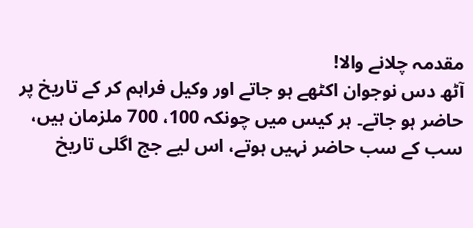مقدمہ چلانے والا!
آٹھ دس نوجوان اکٹھے ہو جاتے اور وکیل فراہم کر کے تاریخ پر حاضر ہو جاتے۔ ہر کیس میں چونکہ 100، 700 ملزمان ہیں، سب کے سب حاضر نہیں ہوتے، اس لیے جج اگلی تاریخ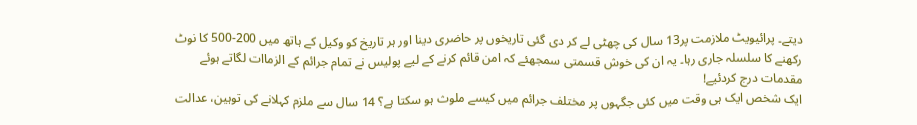دیتے۔ پرائیویٹ ملازمت پر13 سال کی چھٹی لے کر دی گئی تاریخوں پر حاضری دینا اور ہر تاریخ کو وکیل کے ہاتھ میں 200-500 کا نوٹ رکھنے کا سلسلہ جاری رہا۔ یہ ان کی خوش قسمتی سمجھئے کہ امن قائم کرنے کے لیے پولیس نے تمام جرائم کے الزماات لگاتے ہوئے مقدمات درج کردئیے!
ایک شخص ایک ہی وقت میں کئی جگہوں پر مختلف جرائم میں کیسے ملوث ہو سکتا ہے؟ 14 سال سے ملزم کہلانے کی توہین، عدالت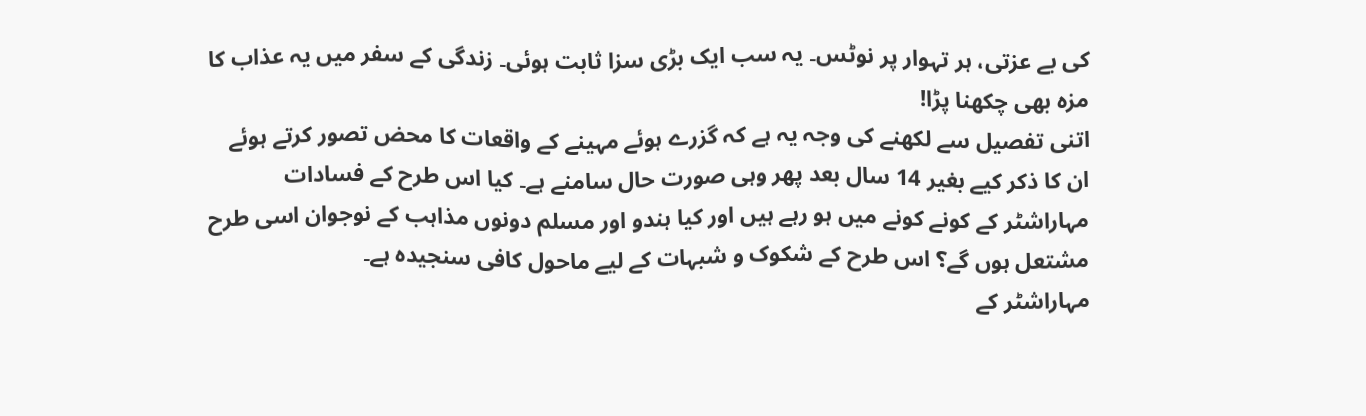کی بے عزتی، ہر تہوار پر نوٹس۔ یہ سب ایک بڑی سزا ثابت ہوئی۔ زندگی کے سفر میں یہ عذاب کا مزہ بھی چکھنا پڑا!
اتنی تفصیل سے لکھنے کی وجہ یہ ہے کہ گزرے ہوئے مہینے کے واقعات کا محض تصور کرتے ہوئے ان کا ذکر کیے بغیر 14 سال بعد پھر وہی صورت حال سامنے ہے۔ کیا اس طرح کے فسادات مہاراشٹر کے کونے کونے میں ہو رہے ہیں اور کیا ہندو اور مسلم دونوں مذاہب کے نوجوان اسی طرح مشتعل ہوں گے؟ اس طرح کے شکوک و شبہات کے لیے ماحول کافی سنجیدہ ہے۔
مہاراشٹر کے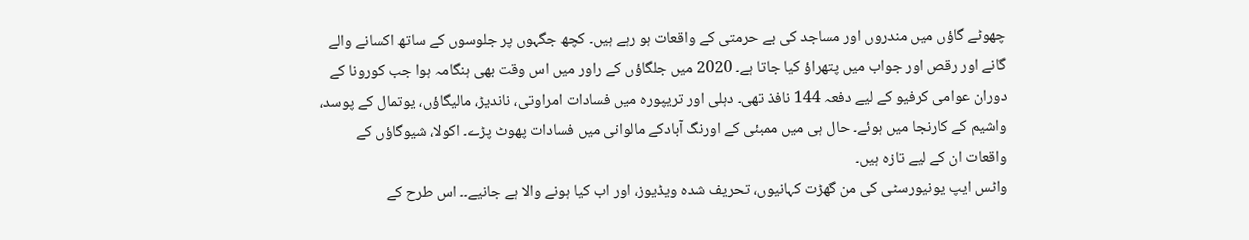چھوٹے گاؤں میں مندروں اور مساجد کی بے حرمتی کے واقعات ہو رہے ہیں۔ کچھ جگہوں پر جلوسوں کے ساتھ اکسانے والے گانے اور رقص اور جواب میں پتھراؤ کیا جاتا ہے۔ 2020 میں جلگاؤں کے راور میں اس وقت بھی ہنگامہ ہوا جب کورونا کے دوران عوامی کرفیو کے لیے دفعہ 144 نافذ تھی۔ دہلی اور تریپورہ میں فسادات امراوتی، ناندیڑ، مالیگاؤں، یوتمال کے پوسد، واشیم کے کارنجا میں ہوئے۔ حال ہی میں ممبئی کے اورنگ آبادکے مالوانی میں فسادات پھوٹ پڑے۔ اکولا، شیوگاؤں کے واقعات ان کے لیے تازہ ہیں۔
واٹس ایپ یونیورسٹی کی من گھڑت کہانیوں، تحریف شدہ ویڈیوز، اور اب کیا ہونے والا ہے جانیے۔۔ اس طرح کے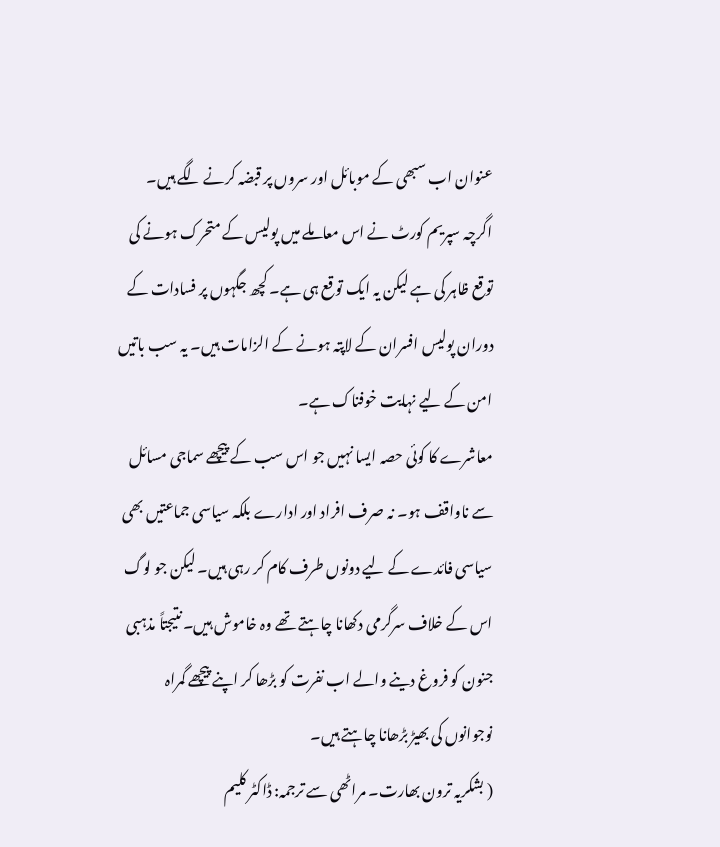عنوان اب سبھی کے موبائل اور سروں پر قبضہ کرنے لگے ہیں۔ اگرچہ سپریم کورٹ نے اس معاملے میں پولیس کے متحرک ہونے کی توقع ظاہر کی ہے لیکن یہ ایک توقع ہی ہے۔ کچھ جگہوں پر فسادات کے دوران پولیس افسران کے لاپتہ ہونے کے الزامات ہیں۔ یہ سب باتیں امن کے لیے نہایت خوفناک ہے۔
معاشرے کا کوئی حصہ ایسا نہیں جو اس سب کے پیچھے سماجی مسائل سے ناواقف ہو۔ نہ صرف افراد اور ادارے بلکہ سیاسی جماعتیں بھی سیاسی فائدے کے لیے دونوں طرف کام کر رہی ہیں۔ لیکن جو لوگ اس کے خلاف سرگرمی دکھانا چاہتے تھے وہ خاموش ہیں۔ نتیجتاً مذہبی جنون کو فروغ دینے والے اب نفرت کو بڑھا کر اپنے پیچھے گمراہ نوجوانوں کی بھیڑ بڑھانا چاہتے ہیں۔
( بشکریہ ترون بھارت۔ مراٹھی سے ترجمہ: ڈاکٹر کلیم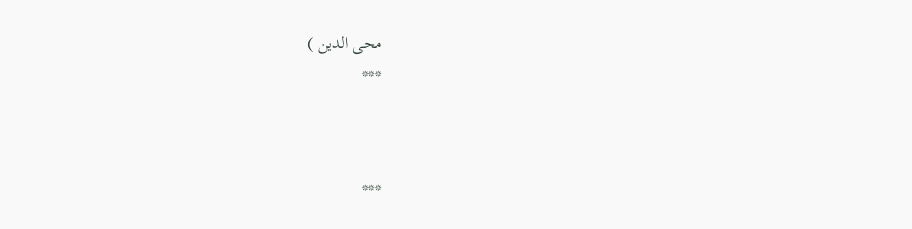محی الدین )
***



***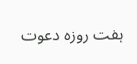ہفت روزہ دعوت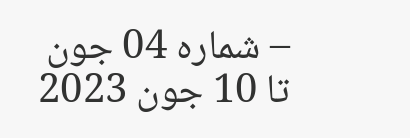– شمارہ 04 جون تا 10 جون 2023